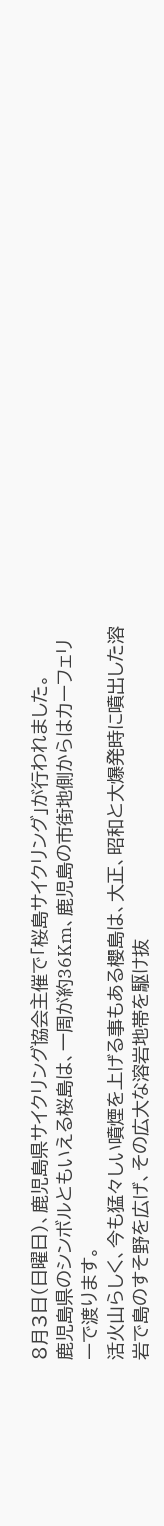8月3日(日曜日)、鹿児島県サイクリング協会主催で「桜島サイクリング」が行われました。
鹿児島県のシンボルともいえる桜島は、一周が約36Km、鹿児島の市街地側からはカーフェリーで渡ります。
活火山らしく、今も猛々しい噴煙を上げる事もある櫻島は、大正、昭和と大爆発時に噴出した溶岩で島のすそ野を広げ、その広大な溶岩地帯を駆け抜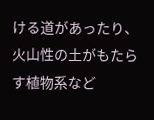ける道があったり、火山性の土がもたらす植物系など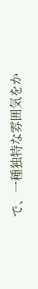で、一種独特な雰囲気をか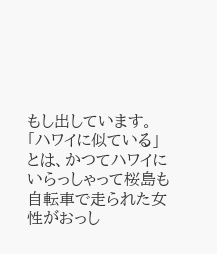もし出しています。
「ハワイに似ている」とは、かつてハワイにいらっしゃって桜島も自転車で走られた女性がおっし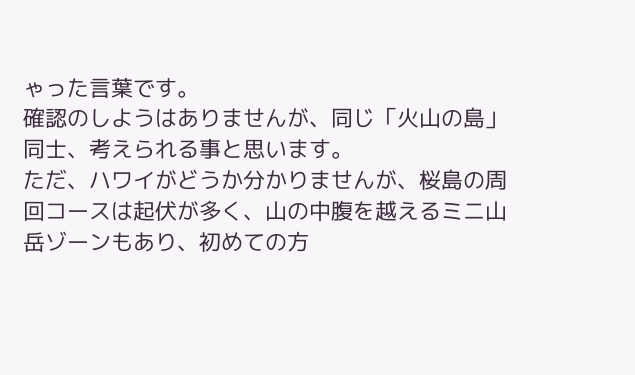ゃった言葉です。
確認のしようはありませんが、同じ「火山の島」同士、考えられる事と思います。
ただ、ハワイがどうか分かりませんが、桜島の周回コースは起伏が多く、山の中腹を越えるミニ山岳ゾーンもあり、初めての方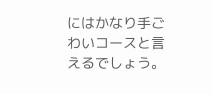にはかなり手ごわいコースと言えるでしょう。